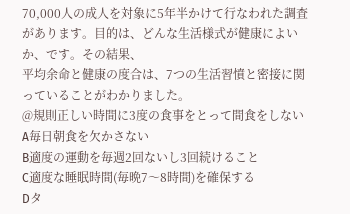70,000人の成人を対象に5年半かけて行なわれた調査があります。目的は、どんな生活様式が健康によいか、です。その結果、
平均余命と健康の度合は、7つの生活習憤と密接に関っていることがわかりました。
@規則正しい時間に3度の食事をとって間食をしない
A毎日朝食を欠かさない
B適度の運動を毎週2回ないし3回続けること
C適度な睡眠時間(毎晩7〜8時間)を確保する
Dタ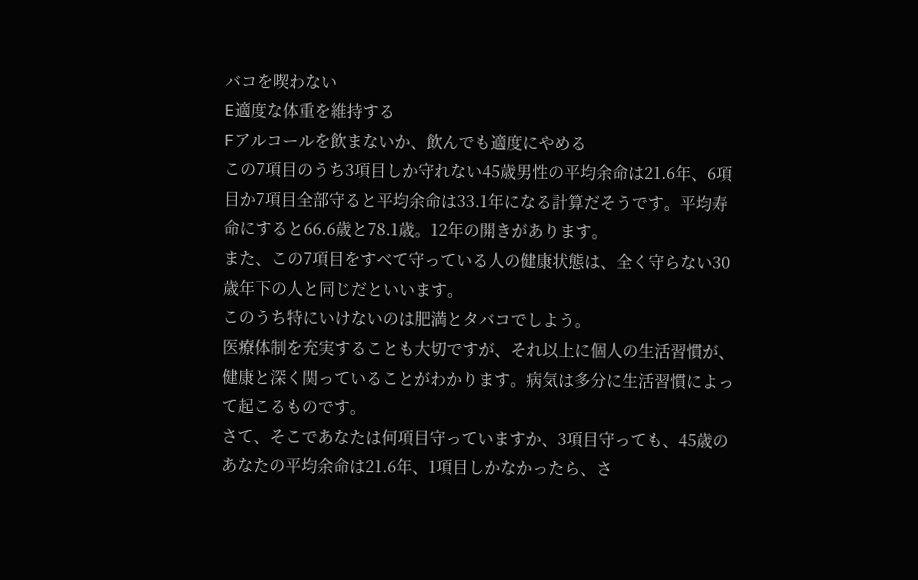バコを喫わない
E適度な体重を維持する
Fアルコールを飲まないか、飲んでも適度にやめる
この7項目のうち3項目しか守れない45歳男性の平均余命は21.6年、6項目か7項目全部守ると平均余命は33.1年になる計算だそうです。平均寿命にすると66.6歳と78.1歳。12年の開きがあります。
また、この7項目をすべて守っている人の健康状態は、全く守らない30歳年下の人と同じだといいます。
このうち特にいけないのは肥満とタバコでしよう。
医療体制を充実することも大切ですが、それ以上に個人の生活習慣が、健康と深く関っていることがわかります。病気は多分に生活習慣によって起こるものです。
さて、そこであなたは何項目守っていますか、3項目守っても、45歳のあなたの平均余命は21.6年、1項目しかなかったら、さ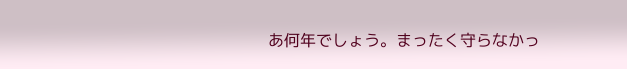あ何年でしょう。まったく守らなかっ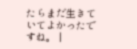たらまだ生きていてよかったですね。 |